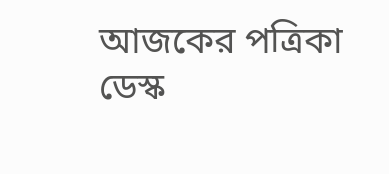আজকের পত্রিকা ডেস্ক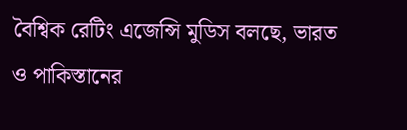বৈশ্বিক রেটিং এজেন্সি মুডিস বলছে, ভারত ও পাকিস্তানের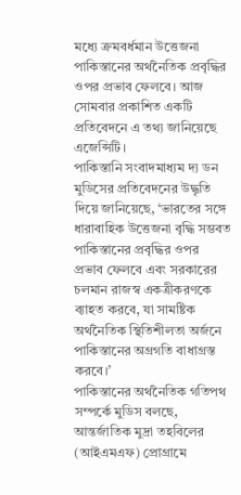মধ্যে ক্রমবর্ধমান উত্তেজনা পাকিস্তানের অর্থনৈতিক প্রবৃদ্ধির ওপর প্রভাব ফেলবে। আজ সোমবার প্রকাশিত একটি প্রতিবেদনে এ তথ্য জানিয়েছে এজেন্সিটি।
পাকিস্তানি সংবাদমাধ্যম দ্য ডন মুডিসের প্রতিবেদনের উদ্ধৃতি দিয়ে জানিয়েছে, ‘ভারতের সঙ্গে ধারাবাহিক উত্তেজনা বৃদ্ধি সম্ভবত পাকিস্তানের প্রবৃদ্ধির ওপর প্রভাব ফেলবে এবং সরকারের চলমান রাজস্ব একত্রীকরণকে ব্যাহত করবে, যা সামষ্টিক অর্থনৈতিক স্থিতিশীলতা অর্জনে পাকিস্তানের অগ্রগতি বাধাগ্রস্ত করবে।’
পাকিস্তানের অর্থনৈতিক গতিপথ সম্পর্কে মুডিস বলছে, আন্তর্জাতিক মুদ্রা তহবিলের (আইএমএফ) প্রোগ্রামে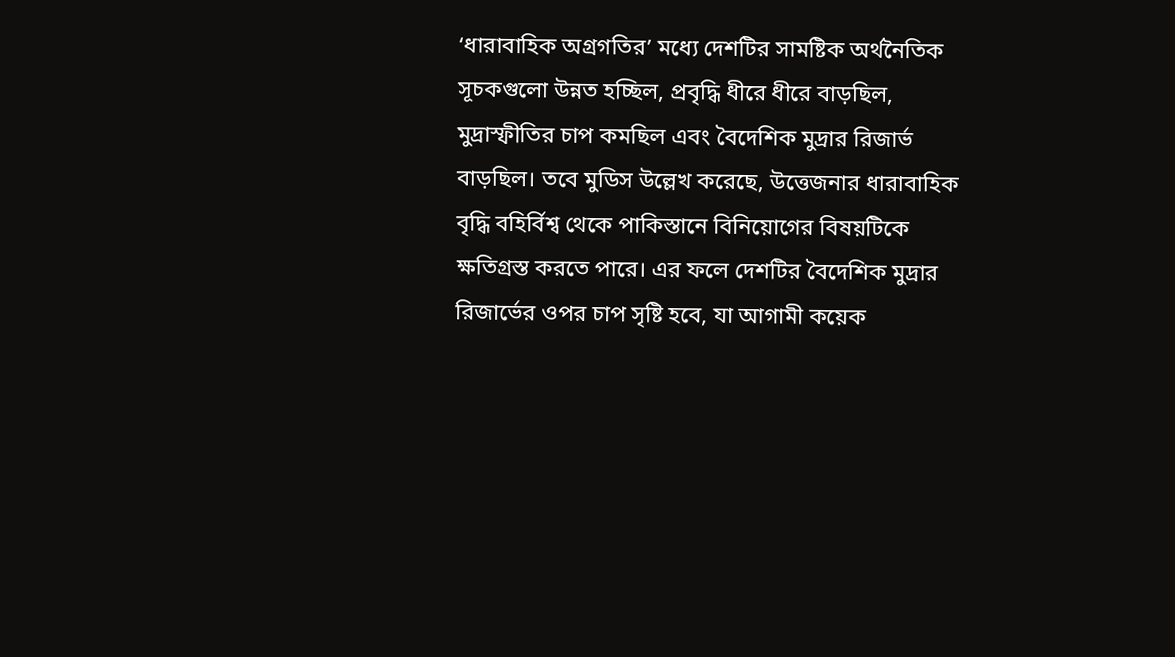‘ধারাবাহিক অগ্রগতির’ মধ্যে দেশটির সামষ্টিক অর্থনৈতিক সূচকগুলো উন্নত হচ্ছিল, প্রবৃদ্ধি ধীরে ধীরে বাড়ছিল, মুদ্রাস্ফীতির চাপ কমছিল এবং বৈদেশিক মুদ্রার রিজার্ভ বাড়ছিল। তবে মুডিস উল্লেখ করেছে, উত্তেজনার ধারাবাহিক বৃদ্ধি বহির্বিশ্ব থেকে পাকিস্তানে বিনিয়োগের বিষয়টিকে ক্ষতিগ্রস্ত করতে পারে। এর ফলে দেশটির বৈদেশিক মুদ্রার রিজার্ভের ওপর চাপ সৃষ্টি হবে, যা আগামী কয়েক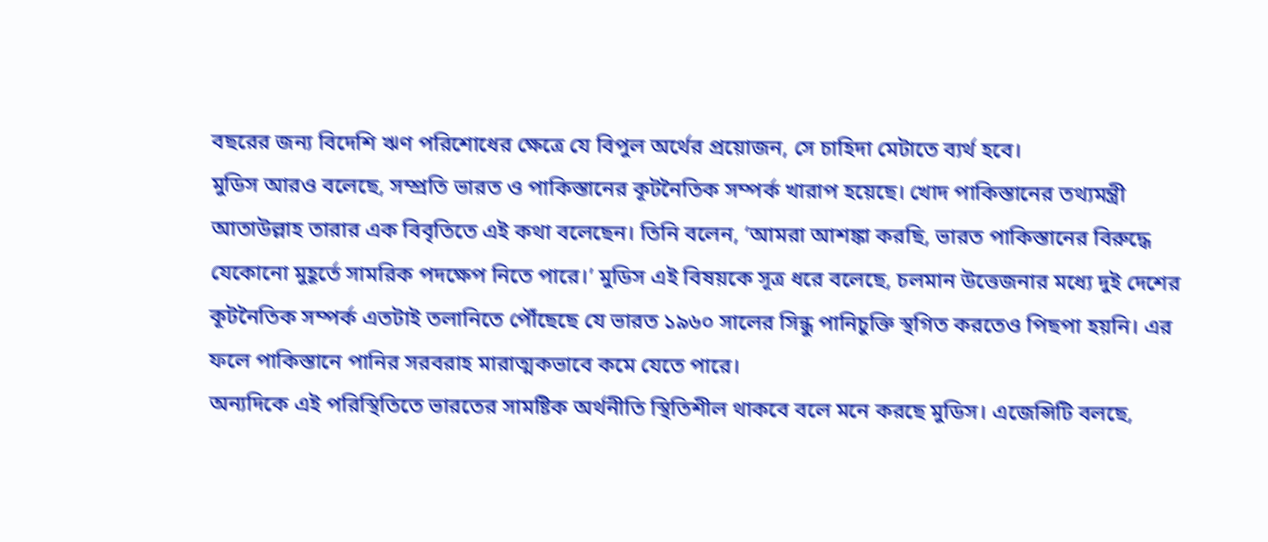বছরের জন্য বিদেশি ঋণ পরিশোধের ক্ষেত্রে যে বিপুল অর্থের প্রয়োজন, সে চাহিদা মেটাতে ব্যর্থ হবে।
মুডিস আরও বলেছে, সম্প্রতি ভারত ও পাকিস্তানের কূটনৈতিক সম্পর্ক খারাপ হয়েছে। খোদ পাকিস্তানের তথ্যমন্ত্রী আতাউল্লাহ তারার এক বিবৃতিতে এই কথা বলেছেন। তিনি বলেন, ‘আমরা আশঙ্কা করছি, ভারত পাকিস্তানের বিরুদ্ধে যেকোনো মুহূর্তে সামরিক পদক্ষেপ নিতে পারে।’ মুডিস এই বিষয়কে সূত্র ধরে বলেছে, চলমান উত্তেজনার মধ্যে দুই দেশের কূটনৈতিক সম্পর্ক এতটাই তলানিতে পৌঁছেছে যে ভারত ১৯৬০ সালের সিন্ধু পানিচুক্তি স্থগিত করতেও পিছপা হয়নি। এর ফলে পাকিস্তানে পানির সরবরাহ মারাত্মকভাবে কমে যেতে পারে।
অন্যদিকে এই পরিস্থিতিতে ভারতের সামষ্টিক অর্থনীতি স্থিতিশীল থাকবে বলে মনে করছে মুডিস। এজেন্সিটি বলছে,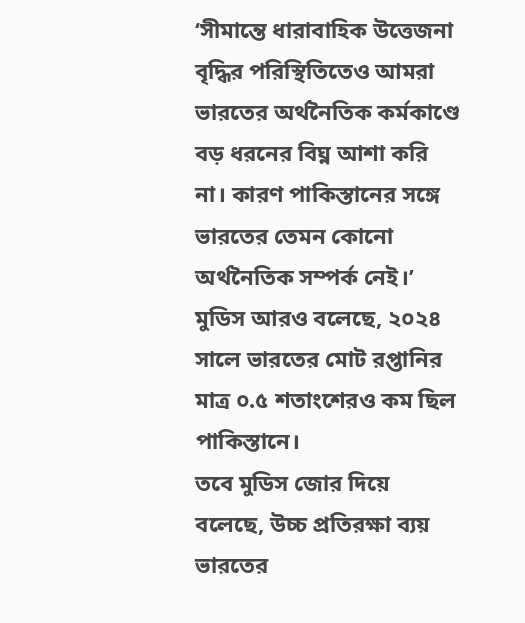‘সীমান্তে ধারাবাহিক উত্তেজনা বৃদ্ধির পরিস্থিতিতেও আমরা ভারতের অর্থনৈতিক কর্মকাণ্ডে বড় ধরনের বিঘ্ন আশা করি না। কারণ পাকিস্তানের সঙ্গে ভারতের তেমন কোনো অর্থনৈতিক সম্পর্ক নেই।’ মুডিস আরও বলেছে, ২০২৪ সালে ভারতের মোট রপ্তানির মাত্র ০.৫ শতাংশেরও কম ছিল পাকিস্তানে।
তবে মুডিস জোর দিয়ে বলেছে, উচ্চ প্রতিরক্ষা ব্যয় ভারতের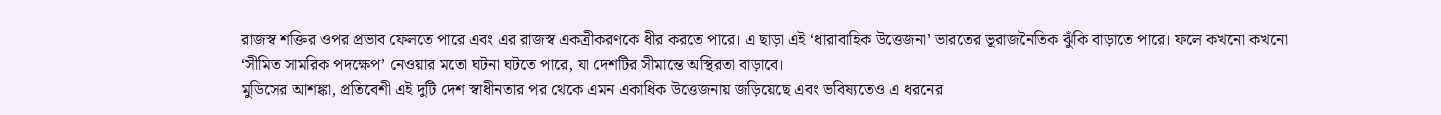রাজস্ব শক্তির ওপর প্রভাব ফেলতে পারে এবং এর রাজস্ব একত্রীকরণকে ধীর করতে পারে। এ ছাড়া এই ‘ধারাবাহিক উত্তেজনা’ ভারতের ভূরাজনৈতিক ঝুঁকি বাড়াতে পারে। ফলে কখনো কখনো ‘সীমিত সামরিক পদক্ষেপ’ নেওয়ার মতো ঘটনা ঘটতে পারে, যা দেশটির সীমান্তে অস্থিরতা বাড়াবে।
মুডিসের আশঙ্কা, প্রতিবেশী এই দুটি দেশ স্বাধীনতার পর থেকে এমন একাধিক উত্তেজনায় জড়িয়েছে এবং ভবিষ্যতেও এ ধরনের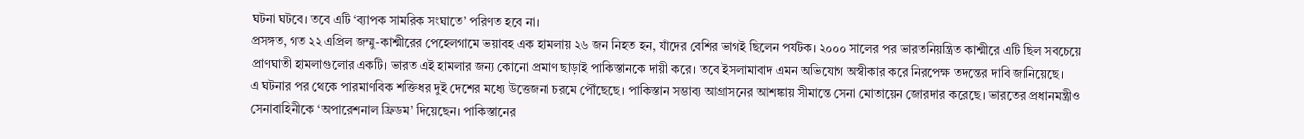ঘটনা ঘটবে। তবে এটি ‘ব্যাপক সামরিক সংঘাতে’ পরিণত হবে না।
প্রসঙ্গত, গত ২২ এপ্রিল জম্মু-কাশ্মীরের পেহেলগামে ভয়াবহ এক হামলায় ২৬ জন নিহত হন, যাঁদের বেশির ভাগই ছিলেন পর্যটক। ২০০০ সালের পর ভারতনিয়ন্ত্রিত কাশ্মীরে এটি ছিল সবচেয়ে প্রাণঘাতী হামলাগুলোর একটি। ভারত এই হামলার জন্য কোনো প্রমাণ ছাড়াই পাকিস্তানকে দায়ী করে। তবে ইসলামাবাদ এমন অভিযোগ অস্বীকার করে নিরপেক্ষ তদন্তের দাবি জানিয়েছে।
এ ঘটনার পর থেকে পারমাণবিক শক্তিধর দুই দেশের মধ্যে উত্তেজনা চরমে পৌঁছেছে। পাকিস্তান সম্ভাব্য আগ্রাসনের আশঙ্কায় সীমান্তে সেনা মোতায়েন জোরদার করেছে। ভারতের প্রধানমন্ত্রীও সেনাবাহিনীকে ‘অপারেশনাল ফ্রিডম’ দিয়েছেন। পাকিস্তানের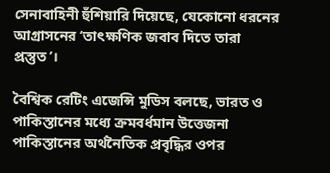সেনাবাহিনী হুঁশিয়ারি দিয়েছে, যেকোনো ধরনের আগ্রাসনের ‘তাৎক্ষণিক জবাব দিতে তারা প্রস্তুত’।

বৈশ্বিক রেটিং এজেন্সি মুডিস বলছে, ভারত ও পাকিস্তানের মধ্যে ক্রমবর্ধমান উত্তেজনা পাকিস্তানের অর্থনৈতিক প্রবৃদ্ধির ওপর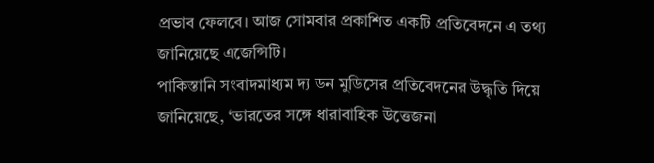প্রভাব ফেলবে। আজ সোমবার প্রকাশিত একটি প্রতিবেদনে এ তথ্য জানিয়েছে এজেন্সিটি।
পাকিস্তানি সংবাদমাধ্যম দ্য ডন মুডিসের প্রতিবেদনের উদ্ধৃতি দিয়ে জানিয়েছে, ‘ভারতের সঙ্গে ধারাবাহিক উত্তেজনা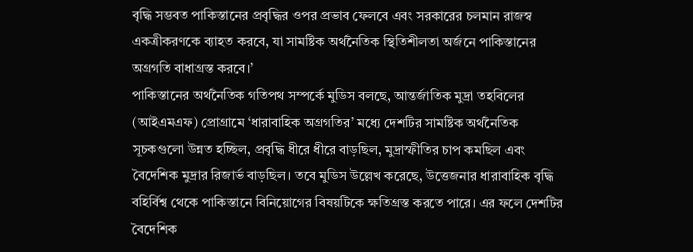বৃদ্ধি সম্ভবত পাকিস্তানের প্রবৃদ্ধির ওপর প্রভাব ফেলবে এবং সরকারের চলমান রাজস্ব একত্রীকরণকে ব্যাহত করবে, যা সামষ্টিক অর্থনৈতিক স্থিতিশীলতা অর্জনে পাকিস্তানের অগ্রগতি বাধাগ্রস্ত করবে।’
পাকিস্তানের অর্থনৈতিক গতিপথ সম্পর্কে মুডিস বলছে, আন্তর্জাতিক মুদ্রা তহবিলের (আইএমএফ) প্রোগ্রামে ‘ধারাবাহিক অগ্রগতির’ মধ্যে দেশটির সামষ্টিক অর্থনৈতিক সূচকগুলো উন্নত হচ্ছিল, প্রবৃদ্ধি ধীরে ধীরে বাড়ছিল, মুদ্রাস্ফীতির চাপ কমছিল এবং বৈদেশিক মুদ্রার রিজার্ভ বাড়ছিল। তবে মুডিস উল্লেখ করেছে, উত্তেজনার ধারাবাহিক বৃদ্ধি বহির্বিশ্ব থেকে পাকিস্তানে বিনিয়োগের বিষয়টিকে ক্ষতিগ্রস্ত করতে পারে। এর ফলে দেশটির বৈদেশিক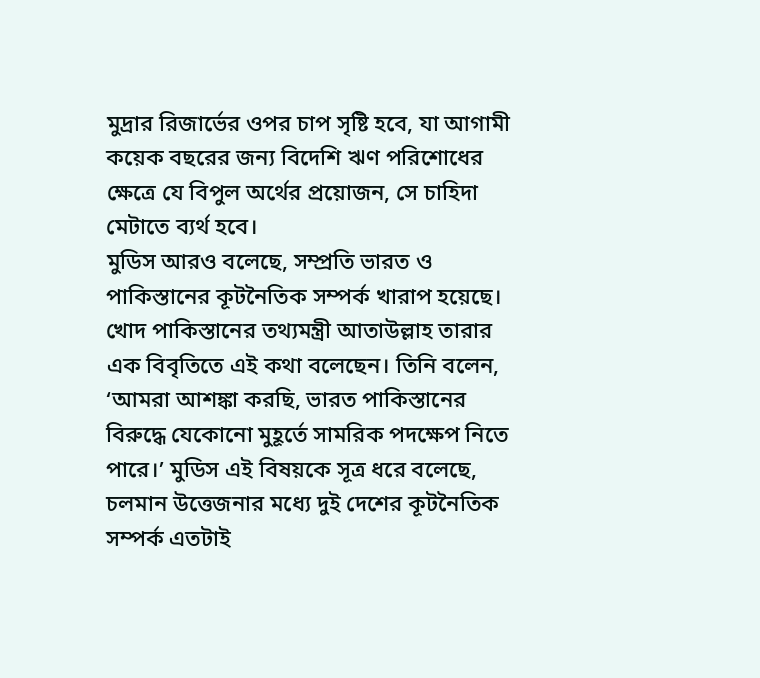মুদ্রার রিজার্ভের ওপর চাপ সৃষ্টি হবে, যা আগামী কয়েক বছরের জন্য বিদেশি ঋণ পরিশোধের ক্ষেত্রে যে বিপুল অর্থের প্রয়োজন, সে চাহিদা মেটাতে ব্যর্থ হবে।
মুডিস আরও বলেছে, সম্প্রতি ভারত ও পাকিস্তানের কূটনৈতিক সম্পর্ক খারাপ হয়েছে। খোদ পাকিস্তানের তথ্যমন্ত্রী আতাউল্লাহ তারার এক বিবৃতিতে এই কথা বলেছেন। তিনি বলেন, ‘আমরা আশঙ্কা করছি, ভারত পাকিস্তানের বিরুদ্ধে যেকোনো মুহূর্তে সামরিক পদক্ষেপ নিতে পারে।’ মুডিস এই বিষয়কে সূত্র ধরে বলেছে, চলমান উত্তেজনার মধ্যে দুই দেশের কূটনৈতিক সম্পর্ক এতটাই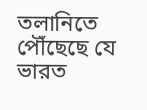তলানিতে পৌঁছেছে যে ভারত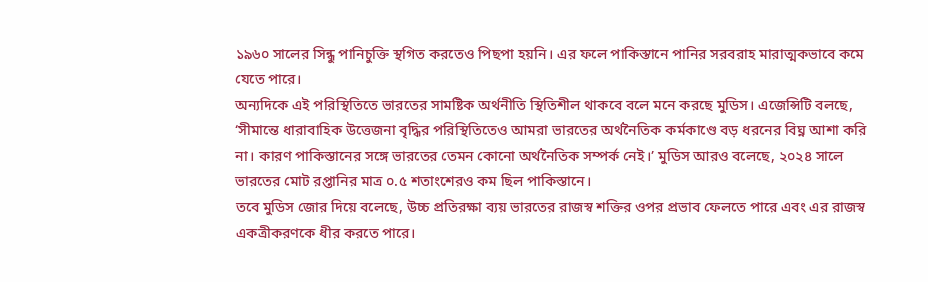১৯৬০ সালের সিন্ধু পানিচুক্তি স্থগিত করতেও পিছপা হয়নি। এর ফলে পাকিস্তানে পানির সরবরাহ মারাত্মকভাবে কমে যেতে পারে।
অন্যদিকে এই পরিস্থিতিতে ভারতের সামষ্টিক অর্থনীতি স্থিতিশীল থাকবে বলে মনে করছে মুডিস। এজেন্সিটি বলছে, ‘সীমান্তে ধারাবাহিক উত্তেজনা বৃদ্ধির পরিস্থিতিতেও আমরা ভারতের অর্থনৈতিক কর্মকাণ্ডে বড় ধরনের বিঘ্ন আশা করি না। কারণ পাকিস্তানের সঙ্গে ভারতের তেমন কোনো অর্থনৈতিক সম্পর্ক নেই।’ মুডিস আরও বলেছে, ২০২৪ সালে ভারতের মোট রপ্তানির মাত্র ০.৫ শতাংশেরও কম ছিল পাকিস্তানে।
তবে মুডিস জোর দিয়ে বলেছে, উচ্চ প্রতিরক্ষা ব্যয় ভারতের রাজস্ব শক্তির ওপর প্রভাব ফেলতে পারে এবং এর রাজস্ব একত্রীকরণকে ধীর করতে পারে।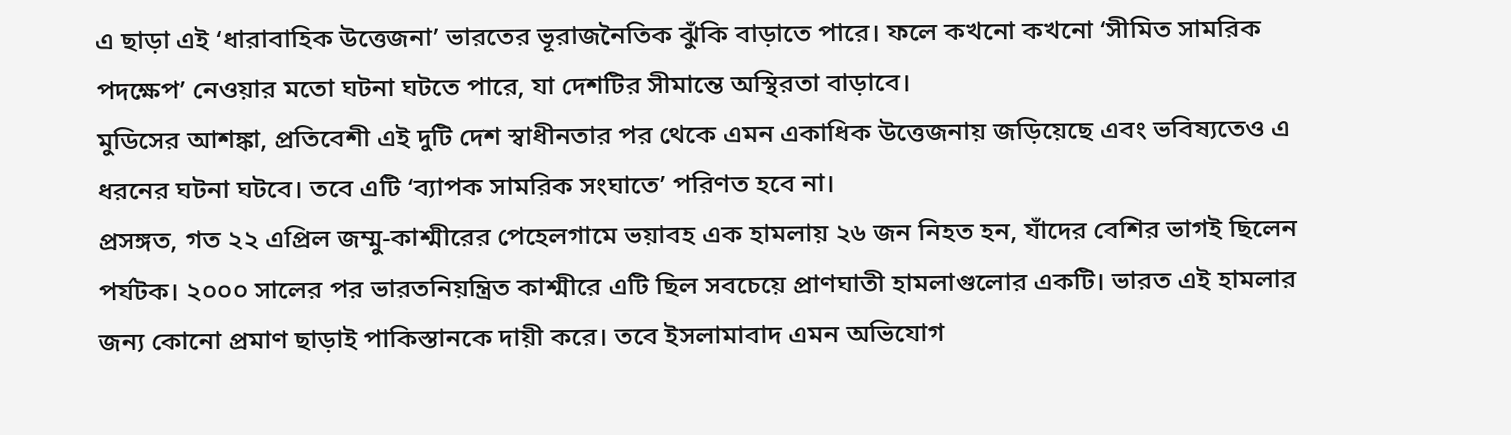এ ছাড়া এই ‘ধারাবাহিক উত্তেজনা’ ভারতের ভূরাজনৈতিক ঝুঁকি বাড়াতে পারে। ফলে কখনো কখনো ‘সীমিত সামরিক পদক্ষেপ’ নেওয়ার মতো ঘটনা ঘটতে পারে, যা দেশটির সীমান্তে অস্থিরতা বাড়াবে।
মুডিসের আশঙ্কা, প্রতিবেশী এই দুটি দেশ স্বাধীনতার পর থেকে এমন একাধিক উত্তেজনায় জড়িয়েছে এবং ভবিষ্যতেও এ ধরনের ঘটনা ঘটবে। তবে এটি ‘ব্যাপক সামরিক সংঘাতে’ পরিণত হবে না।
প্রসঙ্গত, গত ২২ এপ্রিল জম্মু-কাশ্মীরের পেহেলগামে ভয়াবহ এক হামলায় ২৬ জন নিহত হন, যাঁদের বেশির ভাগই ছিলেন পর্যটক। ২০০০ সালের পর ভারতনিয়ন্ত্রিত কাশ্মীরে এটি ছিল সবচেয়ে প্রাণঘাতী হামলাগুলোর একটি। ভারত এই হামলার জন্য কোনো প্রমাণ ছাড়াই পাকিস্তানকে দায়ী করে। তবে ইসলামাবাদ এমন অভিযোগ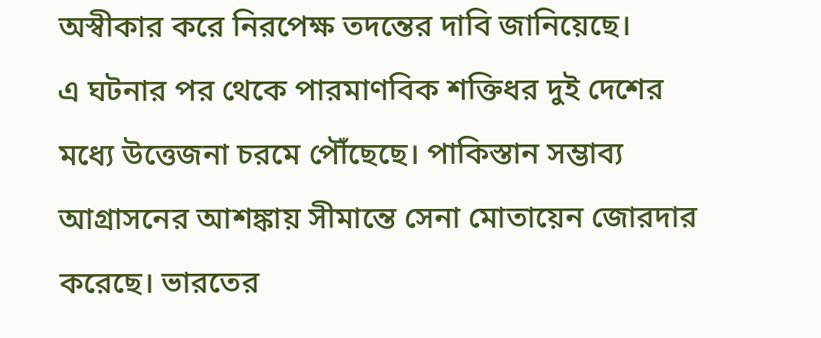অস্বীকার করে নিরপেক্ষ তদন্তের দাবি জানিয়েছে।
এ ঘটনার পর থেকে পারমাণবিক শক্তিধর দুই দেশের মধ্যে উত্তেজনা চরমে পৌঁছেছে। পাকিস্তান সম্ভাব্য আগ্রাসনের আশঙ্কায় সীমান্তে সেনা মোতায়েন জোরদার করেছে। ভারতের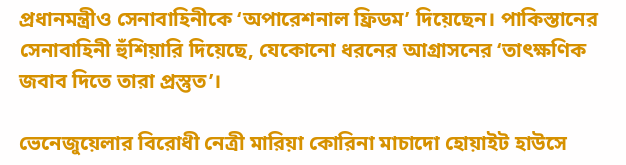প্রধানমন্ত্রীও সেনাবাহিনীকে ‘অপারেশনাল ফ্রিডম’ দিয়েছেন। পাকিস্তানের সেনাবাহিনী হুঁশিয়ারি দিয়েছে, যেকোনো ধরনের আগ্রাসনের ‘তাৎক্ষণিক জবাব দিতে তারা প্রস্তুত’।

ভেনেজুয়েলার বিরোধী নেত্রী মারিয়া কোরিনা মাচাদো হোয়াইট হাউসে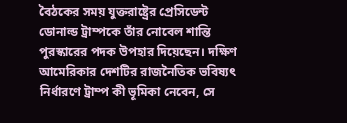বৈঠকের সময় যুক্তরাষ্ট্রের প্রেসিডেন্ট ডোনাল্ড ট্রাম্পকে তাঁর নোবেল শান্তি পুরস্কারের পদক উপহার দিয়েছেন। দক্ষিণ আমেরিকার দেশটির রাজনৈতিক ভবিষ্যৎ নির্ধারণে ট্রাম্প কী ভূমিকা নেবেন, সে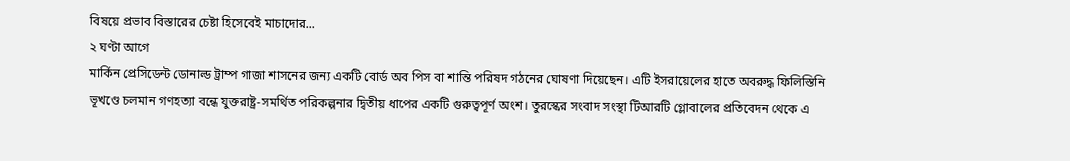বিষয়ে প্রভাব বিস্তারের চেষ্টা হিসেবেই মাচাদোর...
২ ঘণ্টা আগে
মার্কিন প্রেসিডেন্ট ডোনাল্ড ট্রাম্প গাজা শাসনের জন্য একটি বোর্ড অব পিস বা শান্তি পরিষদ গঠনের ঘোষণা দিয়েছেন। এটি ইসরায়েলের হাতে অবরুদ্ধ ফিলিস্তিনি ভূখণ্ডে চলমান গণহত্যা বন্ধে যুক্তরাষ্ট্র-সমর্থিত পরিকল্পনার দ্বিতীয় ধাপের একটি গুরুত্বপূর্ণ অংশ। তুরস্কের সংবাদ সংস্থা টিআরটি গ্লোবালের প্রতিবেদন থেকে এ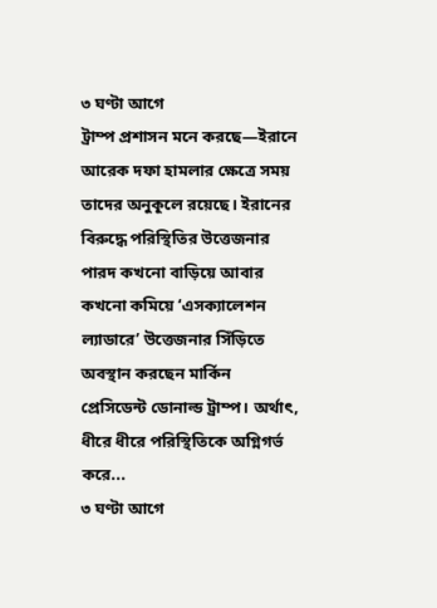৩ ঘণ্টা আগে
ট্রাম্প প্রশাসন মনে করছে—ইরানে আরেক দফা হামলার ক্ষেত্রে সময় তাদের অনুকূলে রয়েছে। ইরানের বিরুদ্ধে পরিস্থিতির উত্তেজনার পারদ কখনো বাড়িয়ে আবার কখনো কমিয়ে ‘এসক্যালেশন ল্যাডারে’ উত্তেজনার সিঁড়িতে অবস্থান করছেন মার্কিন প্রেসিডেন্ট ডোনাল্ড ট্রাম্প। অর্থাৎ, ধীরে ধীরে পরিস্থিতিকে অগ্নিগর্ভ করে...
৩ ঘণ্টা আগে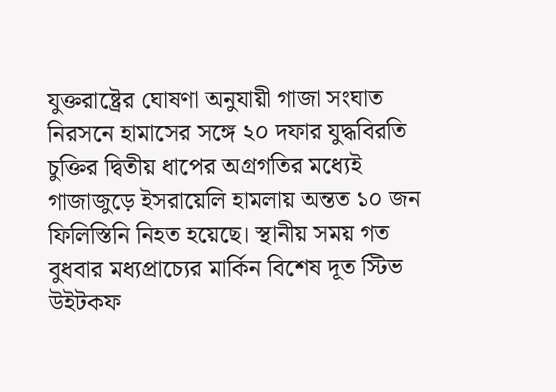যুক্তরাষ্ট্রের ঘোষণা অনুযায়ী গাজা সংঘাত নিরসনে হামাসের সঙ্গে ২০ দফার যুদ্ধবিরতি চুক্তির দ্বিতীয় ধাপের অগ্রগতির মধ্যেই গাজাজুড়ে ইসরায়েলি হামলায় অন্তত ১০ জন ফিলিস্তিনি নিহত হয়েছে। স্থানীয় সময় গত বুধবার মধ্যপ্রাচ্যের মার্কিন বিশেষ দূত স্টিভ উইটকফ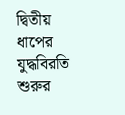দ্বিতীয় ধাপের যুদ্ধবিরতি শুরুর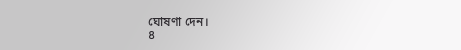ঘোষণা দেন।
৪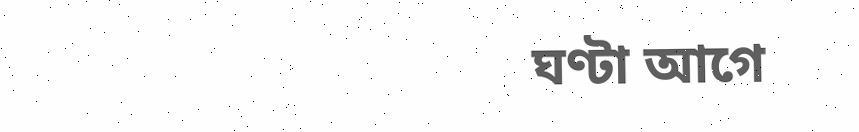ঘণ্টা আগে